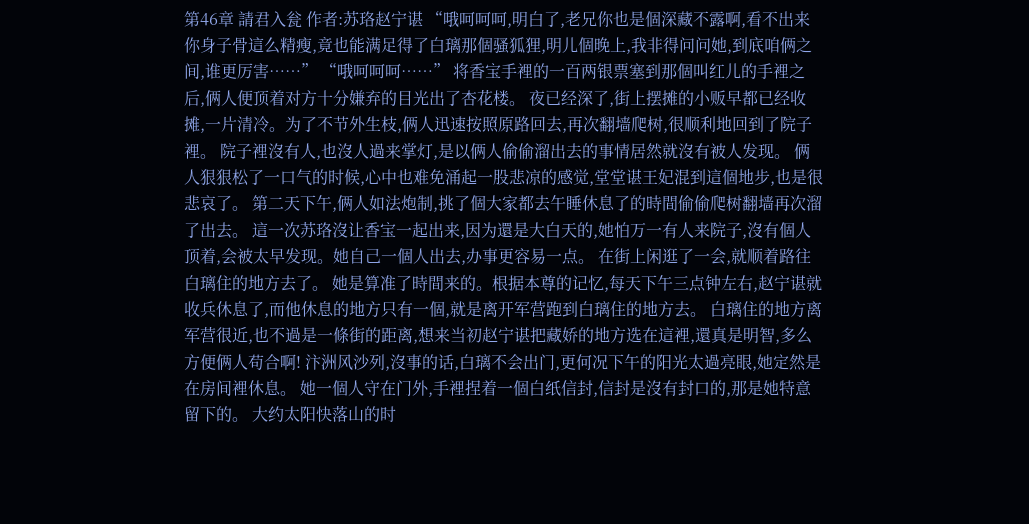第46章 請君入瓮 作者:苏珞赵宁谌 “哦呵呵呵,明白了,老兄你也是個深藏不露啊,看不出来你身子骨這么精瘦,竟也能满足得了白璃那個骚狐狸,明儿個晚上,我非得问问她,到底咱俩之间,谁更厉害……” “哦呵呵呵……” 将香宝手裡的一百两银票塞到那個叫红儿的手裡之后,俩人便顶着对方十分嫌弃的目光出了杏花楼。 夜已经深了,街上摆摊的小贩早都已经收摊,一片清冷。为了不节外生枝,俩人迅速按照原路回去,再次翻墙爬树,很顺利地回到了院子裡。 院子裡沒有人,也沒人過来掌灯,是以俩人偷偷溜出去的事情居然就沒有被人发现。 俩人狠狠松了一口气的时候,心中也难免涌起一股悲凉的感觉,堂堂谌王妃混到這個地步,也是很悲哀了。 第二天下午,俩人如法炮制,挑了個大家都去午睡休息了的時間偷偷爬树翻墙再次溜了出去。 這一次苏珞沒让香宝一起出来,因为還是大白天的,她怕万一有人来院子,沒有個人顶着,会被太早发现。她自己一個人出去,办事更容易一点。 在街上闲逛了一会,就顺着路往白璃住的地方去了。 她是算准了時間来的。根据本尊的记忆,每天下午三点钟左右,赵宁谌就收兵休息了,而他休息的地方只有一個,就是离开军营跑到白璃住的地方去。 白璃住的地方离军营很近,也不過是一條街的距离,想来当初赵宁谌把藏娇的地方选在這裡,還真是明智,多么方便俩人苟合啊! 汴洲风沙列,沒事的话,白璃不会出门,更何况下午的阳光太過亮眼,她定然是在房间裡休息。 她一個人守在门外,手裡捏着一個白纸信封,信封是沒有封口的,那是她特意留下的。 大约太阳快落山的时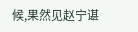候,果然见赵宁谌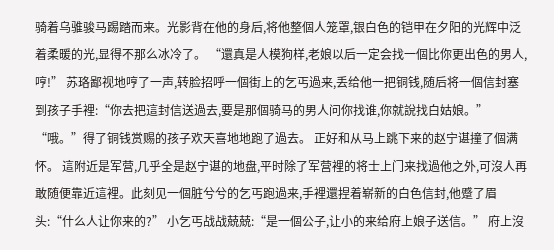骑着乌骓骏马踢踏而来。光影背在他的身后,将他整個人笼罩,银白色的铠甲在夕阳的光辉中泛着柔暖的光,显得不那么冰冷了。 “還真是人模狗样,老娘以后一定会找一個比你更出色的男人,哼!” 苏珞鄙视地哼了一声,转脸招呼一個街上的乞丐過来,丢给他一把铜钱,随后将一個信封塞到孩子手裡:“你去把這封信送過去,要是那個骑马的男人问你找谁,你就說找白姑娘。” “哦。”得了铜钱赏赐的孩子欢天喜地地跑了過去。 正好和从马上跳下来的赵宁谌撞了個满怀。 這附近是军营,几乎全是赵宁谌的地盘,平时除了军营裡的将士上门来找過他之外,可沒人再敢随便靠近這裡。此刻见一個脏兮兮的乞丐跑過来,手裡還捏着崭新的白色信封,他蹙了眉头:“什么人让你来的?” 小乞丐战战兢兢:“是一個公子,让小的来给府上娘子送信。” 府上沒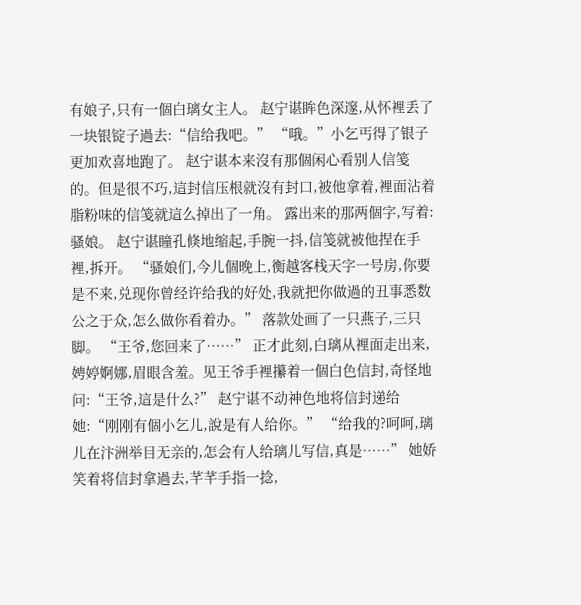有娘子,只有一個白璃女主人。 赵宁谌眸色深邃,从怀裡丢了一块银锭子過去:“信给我吧。” “哦。”小乞丐得了银子更加欢喜地跑了。 赵宁谌本来沒有那個闲心看别人信笺的。但是很不巧,這封信压根就沒有封口,被他拿着,裡面沾着脂粉味的信笺就這么掉出了一角。 露出来的那两個字,写着:骚娘。 赵宁谌瞳孔倏地缩起,手腕一抖,信笺就被他捏在手裡,拆开。 “骚娘们,今儿個晚上,衡越客栈天字一号房,你要是不来,兑现你曾经许给我的好处,我就把你做過的丑事悉数公之于众,怎么做你看着办。” 落款处画了一只燕子,三只脚。 “王爷,您回来了……” 正才此刻,白璃从裡面走出来,娉婷婀娜,眉眼含羞。见王爷手裡攥着一個白色信封,奇怪地问:“王爷,這是什么?” 赵宁谌不动神色地将信封递给她:“刚刚有個小乞儿,說是有人给你。” “给我的?呵呵,璃儿在汴洲举目无亲的,怎会有人给璃儿写信,真是……” 她娇笑着将信封拿過去,芊芊手指一捻,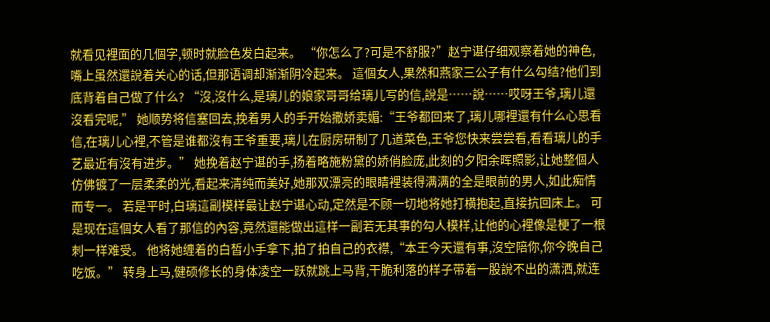就看见裡面的几個字,顿时就脸色发白起来。 “你怎么了?可是不舒服?”赵宁谌仔细观察着她的神色,嘴上虽然還說着关心的话,但那语调却渐渐阴冷起来。 這個女人,果然和燕家三公子有什么勾结?他们到底背着自己做了什么? “沒,沒什么,是璃儿的娘家哥哥给璃儿写的信,說是……說……哎呀王爷,璃儿還沒看完呢,” 她顺势将信塞回去,挽着男人的手开始撒娇卖媚:“王爷都回来了,璃儿哪裡還有什么心思看信,在璃儿心裡,不管是谁都沒有王爷重要,璃儿在厨房研制了几道菜色,王爷您快来尝尝看,看看璃儿的手艺最近有沒有进步。” 她挽着赵宁谌的手,扬着略施粉黛的娇俏脸庞,此刻的夕阳余晖照影,让她整個人仿佛镀了一层柔柔的光,看起来清纯而美好,她那双漂亮的眼睛裡装得满满的全是眼前的男人,如此痴情而专一。 若是平时,白璃這副模样最让赵宁谌心动,定然是不顾一切地将她打横抱起,直接抗回床上。 可是现在這個女人看了那信的內容,竟然還能做出這样一副若无其事的勾人模样,让他的心裡像是梗了一根刺一样难受。 他将她缠着的白皙小手拿下,拍了拍自己的衣襟,“本王今天還有事,沒空陪你,你今晚自己吃饭。” 转身上马,健硕修长的身体凌空一跃就跳上马背,干脆利落的样子带着一股說不出的潇洒,就连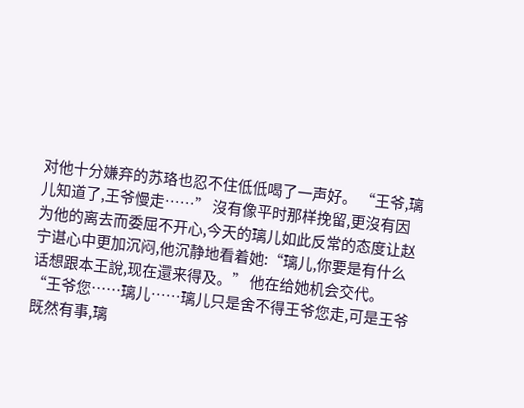对他十分嫌弃的苏珞也忍不住低低喝了一声好。 “王爷,璃儿知道了,王爷慢走……” 沒有像平时那样挽留,更沒有因为他的离去而委屈不开心,今天的璃儿如此反常的态度让赵宁谌心中更加沉闷,他沉静地看着她:“璃儿,你要是有什么话想跟本王說,现在還来得及。” 他在给她机会交代。 “王爷您……璃儿……璃儿只是舍不得王爷您走,可是王爷既然有事,璃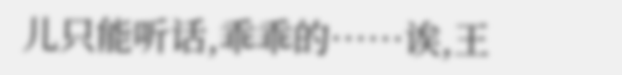儿只能听话,乖乖的……诶,王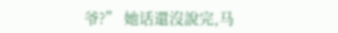爷?” 她话還沒說完,马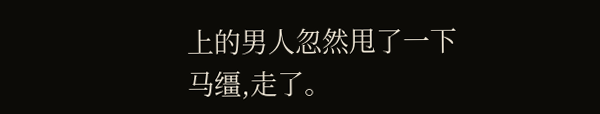上的男人忽然甩了一下马缰,走了。